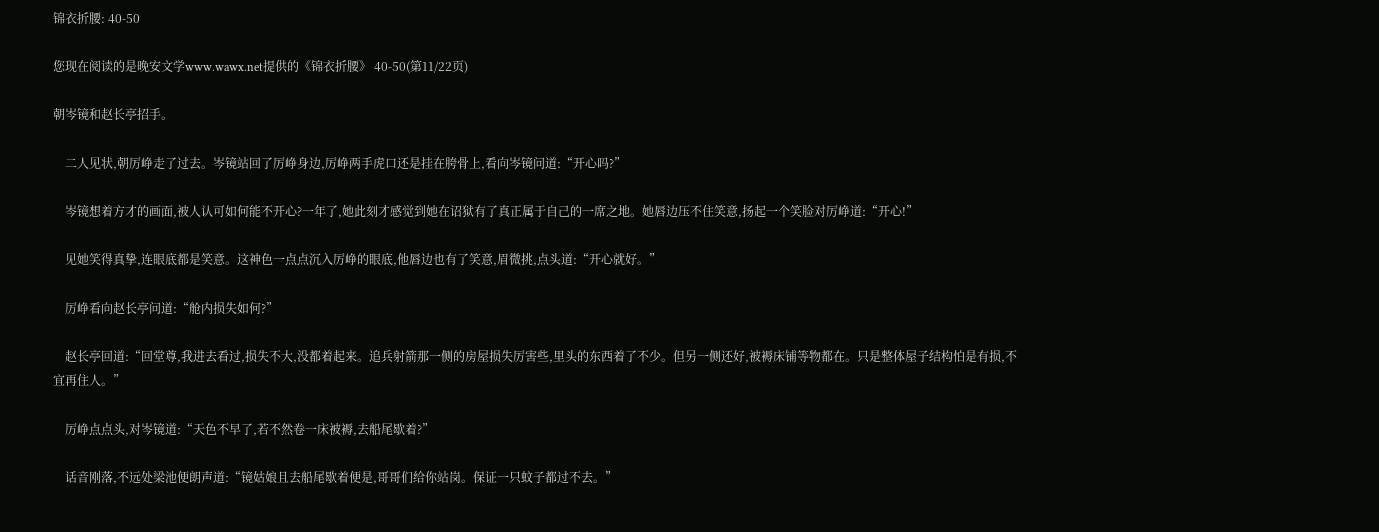锦衣折腰: 40-50

您现在阅读的是晚安文学www.wawx.net提供的《锦衣折腰》 40-50(第11/22页)

朝岑镜和赵长亭招手。

    二人见状,朝厉峥走了过去。岑镜站回了厉峥身边,厉峥两手虎口还是挂在胯骨上,看向岑镜问道:“开心吗?”

    岑镜想着方才的画面,被人认可如何能不开心?一年了,她此刻才感觉到她在诏狱有了真正属于自己的一席之地。她唇边压不住笑意,扬起一个笑脸对厉峥道:“开心!”

    见她笑得真挚,连眼底都是笑意。这神色一点点沉入厉峥的眼底,他唇边也有了笑意,眉微挑,点头道:“开心就好。”

    厉峥看向赵长亭问道:“舱内损失如何?”

    赵长亭回道:“回堂尊,我进去看过,损失不大,没都着起来。追兵射箭那一侧的房屋损失厉害些,里头的东西着了不少。但另一侧还好,被褥床铺等物都在。只是整体屋子结构怕是有损,不宜再住人。”

    厉峥点点头,对岑镜道:“天色不早了,若不然卷一床被褥,去船尾歇着?”

    话音刚落,不远处梁池便朗声道:“镜姑娘且去船尾歇着便是,哥哥们给你站岗。保证一只蚊子都过不去。”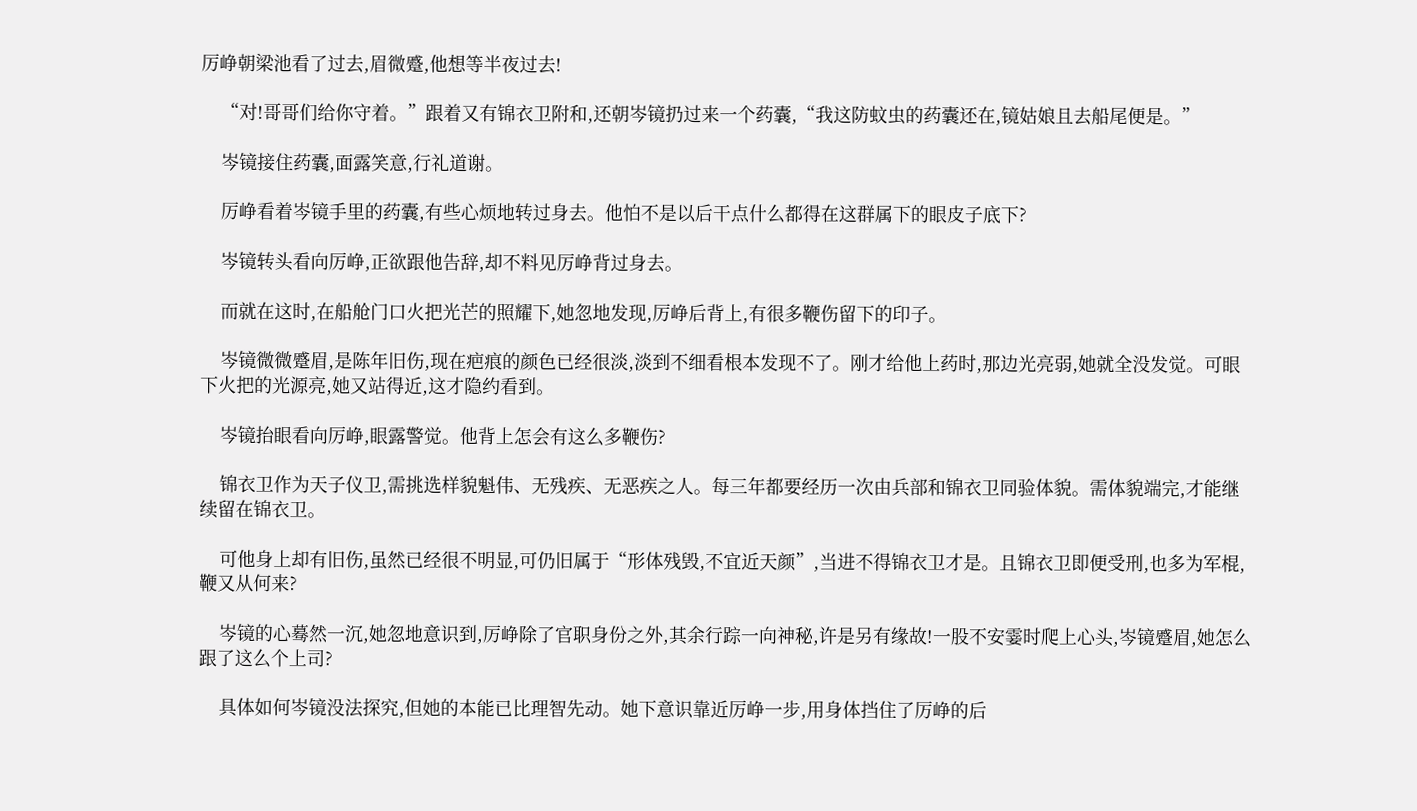厉峥朝梁池看了过去,眉微蹙,他想等半夜过去!

    “对!哥哥们给你守着。”跟着又有锦衣卫附和,还朝岑镜扔过来一个药囊,“我这防蚊虫的药囊还在,镜姑娘且去船尾便是。”

    岑镜接住药囊,面露笑意,行礼道谢。

    厉峥看着岑镜手里的药囊,有些心烦地转过身去。他怕不是以后干点什么都得在这群属下的眼皮子底下?

    岑镜转头看向厉峥,正欲跟他告辞,却不料见厉峥背过身去。

    而就在这时,在船舱门口火把光芒的照耀下,她忽地发现,厉峥后背上,有很多鞭伤留下的印子。

    岑镜微微蹙眉,是陈年旧伤,现在疤痕的颜色已经很淡,淡到不细看根本发现不了。刚才给他上药时,那边光亮弱,她就全没发觉。可眼下火把的光源亮,她又站得近,这才隐约看到。

    岑镜抬眼看向厉峥,眼露警觉。他背上怎会有这么多鞭伤?

    锦衣卫作为天子仪卫,需挑选样貌魁伟、无残疾、无恶疾之人。每三年都要经历一次由兵部和锦衣卫同验体貌。需体貌端完,才能继续留在锦衣卫。

    可他身上却有旧伤,虽然已经很不明显,可仍旧属于“形体残毁,不宜近天颜”,当进不得锦衣卫才是。且锦衣卫即便受刑,也多为军棍,鞭又从何来?

    岑镜的心蓦然一沉,她忽地意识到,厉峥除了官职身份之外,其余行踪一向神秘,许是另有缘故!一股不安霎时爬上心头,岑镜蹙眉,她怎么跟了这么个上司?

    具体如何岑镜没法探究,但她的本能已比理智先动。她下意识靠近厉峥一步,用身体挡住了厉峥的后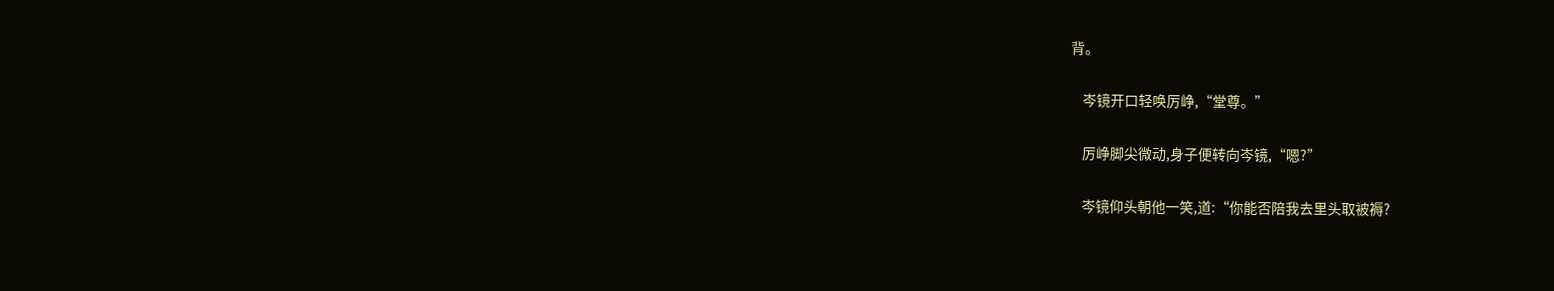背。

    岑镜开口轻唤厉峥,“堂尊。”

    厉峥脚尖微动,身子便转向岑镜,“嗯?”

    岑镜仰头朝他一笑,道:“你能否陪我去里头取被褥?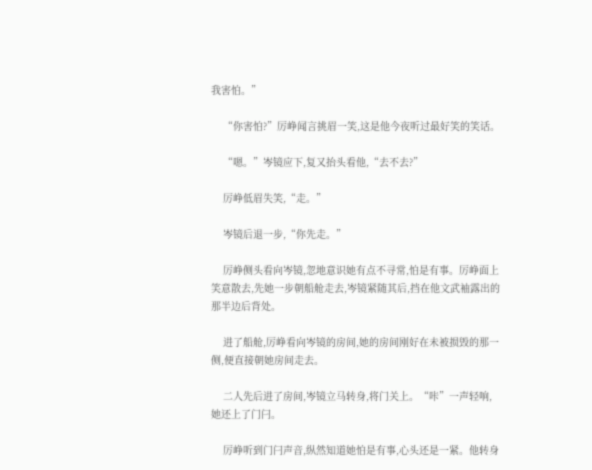我害怕。”

    “你害怕?”厉峥闻言挑眉一笑,这是他今夜听过最好笑的笑话。

    “嗯。”岑镜应下,复又抬头看他,“去不去?”

    厉峥低眉失笑,“走。”

    岑镜后退一步,“你先走。”

    厉峥侧头看向岑镜,忽地意识她有点不寻常,怕是有事。厉峥面上笑意散去,先她一步朝船舱走去,岑镜紧随其后,挡在他文武袖露出的那半边后背处。

    进了船舱,厉峥看向岑镜的房间,她的房间刚好在未被损毁的那一侧,便直接朝她房间走去。

    二人先后进了房间,岑镜立马转身,将门关上。“咔”一声轻响,她还上了门闩。

    厉峥听到门闩声音,纵然知道她怕是有事,心头还是一紧。他转身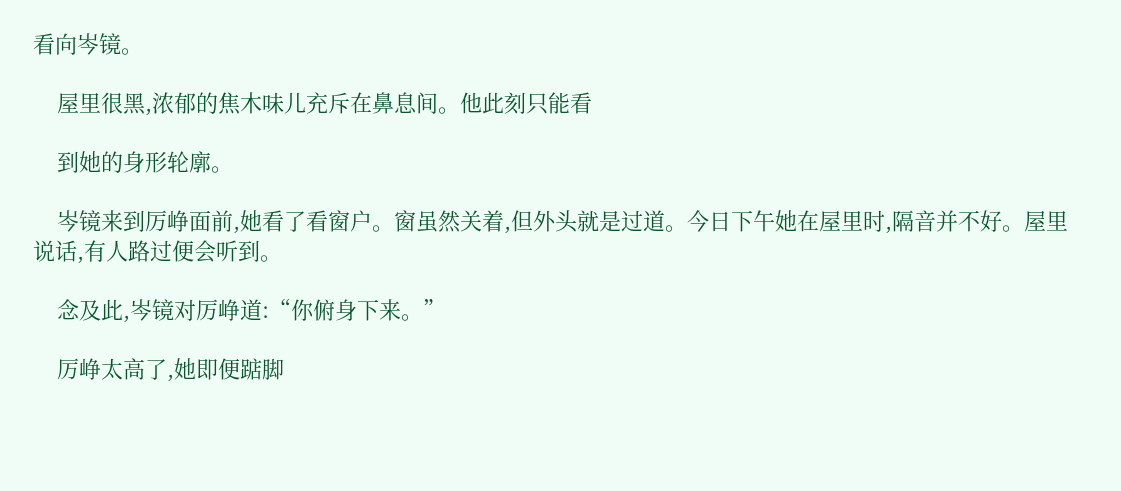看向岑镜。

    屋里很黑,浓郁的焦木味儿充斥在鼻息间。他此刻只能看

    到她的身形轮廓。

    岑镜来到厉峥面前,她看了看窗户。窗虽然关着,但外头就是过道。今日下午她在屋里时,隔音并不好。屋里说话,有人路过便会听到。

    念及此,岑镜对厉峥道:“你俯身下来。”

    厉峥太高了,她即便踮脚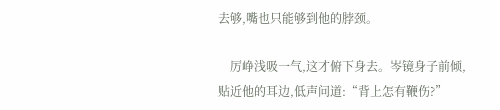去够,嘴也只能够到他的脖颈。

    厉峥浅吸一气,这才俯下身去。岑镜身子前倾,贴近他的耳边,低声问道:“背上怎有鞭伤?”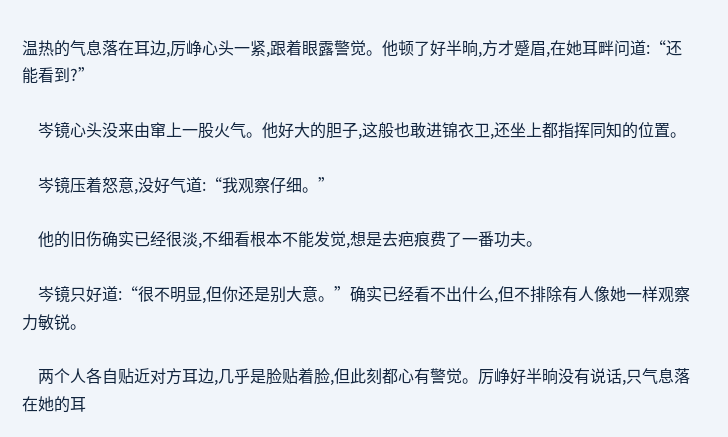温热的气息落在耳边,厉峥心头一紧,跟着眼露警觉。他顿了好半晌,方才蹙眉,在她耳畔问道:“还能看到?”

    岑镜心头没来由窜上一股火气。他好大的胆子,这般也敢进锦衣卫,还坐上都指挥同知的位置。

    岑镜压着怒意,没好气道:“我观察仔细。”

    他的旧伤确实已经很淡,不细看根本不能发觉,想是去疤痕费了一番功夫。

    岑镜只好道:“很不明显,但你还是别大意。”确实已经看不出什么,但不排除有人像她一样观察力敏锐。

    两个人各自贴近对方耳边,几乎是脸贴着脸,但此刻都心有警觉。厉峥好半晌没有说话,只气息落在她的耳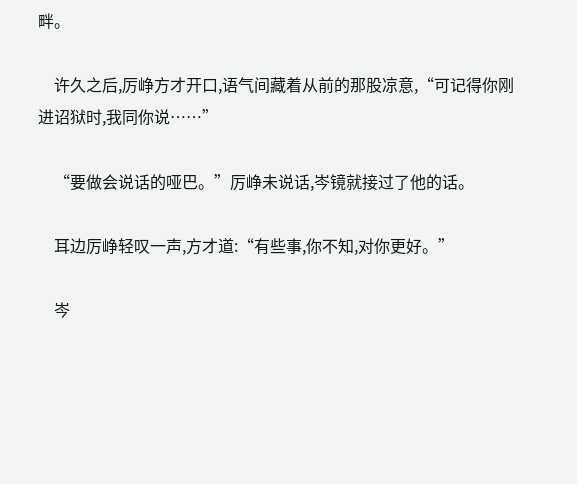畔。

    许久之后,厉峥方才开口,语气间藏着从前的那股凉意,“可记得你刚进诏狱时,我同你说……”

    “要做会说话的哑巴。”厉峥未说话,岑镜就接过了他的话。

    耳边厉峥轻叹一声,方才道:“有些事,你不知,对你更好。”

    岑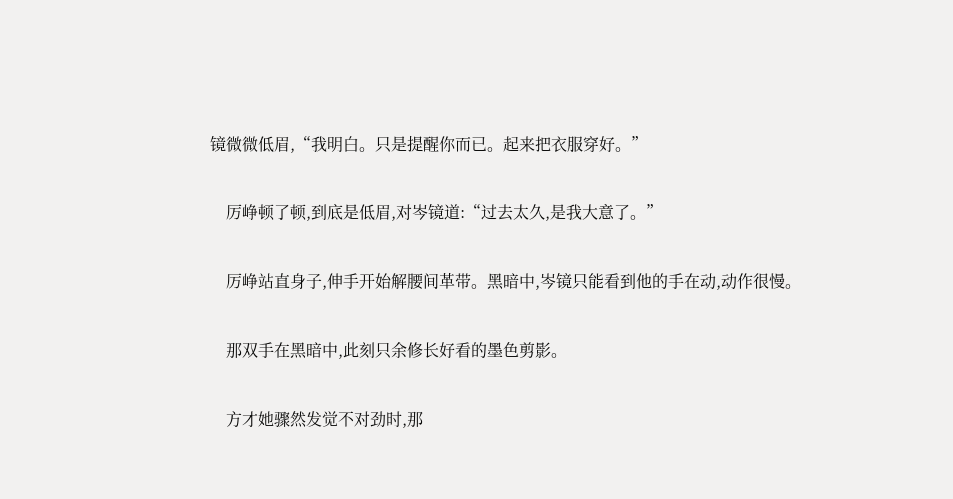镜微微低眉,“我明白。只是提醒你而已。起来把衣服穿好。”

    厉峥顿了顿,到底是低眉,对岑镜道:“过去太久,是我大意了。”

    厉峥站直身子,伸手开始解腰间革带。黑暗中,岑镜只能看到他的手在动,动作很慢。

    那双手在黑暗中,此刻只余修长好看的墨色剪影。

    方才她骤然发觉不对劲时,那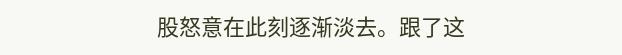股怒意在此刻逐渐淡去。跟了这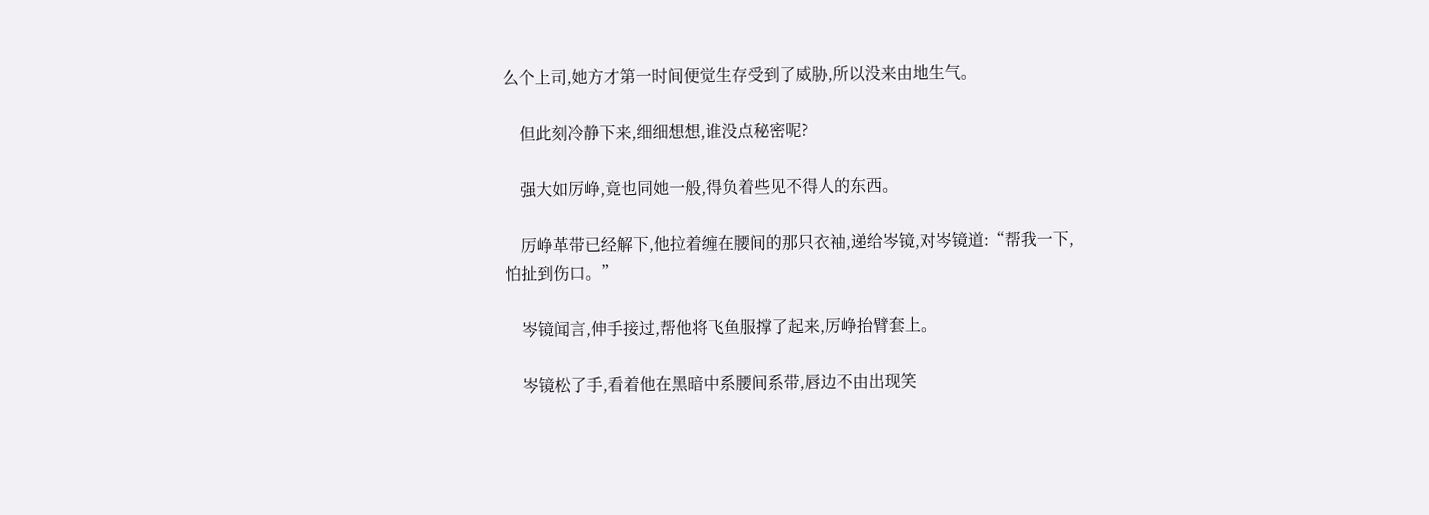么个上司,她方才第一时间便觉生存受到了威胁,所以没来由地生气。

    但此刻冷静下来,细细想想,谁没点秘密呢?

    强大如厉峥,竟也同她一般,得负着些见不得人的东西。

    厉峥革带已经解下,他拉着缠在腰间的那只衣袖,递给岑镜,对岑镜道:“帮我一下,怕扯到伤口。”

    岑镜闻言,伸手接过,帮他将飞鱼服撑了起来,厉峥抬臂套上。

    岑镜松了手,看着他在黑暗中系腰间系带,唇边不由出现笑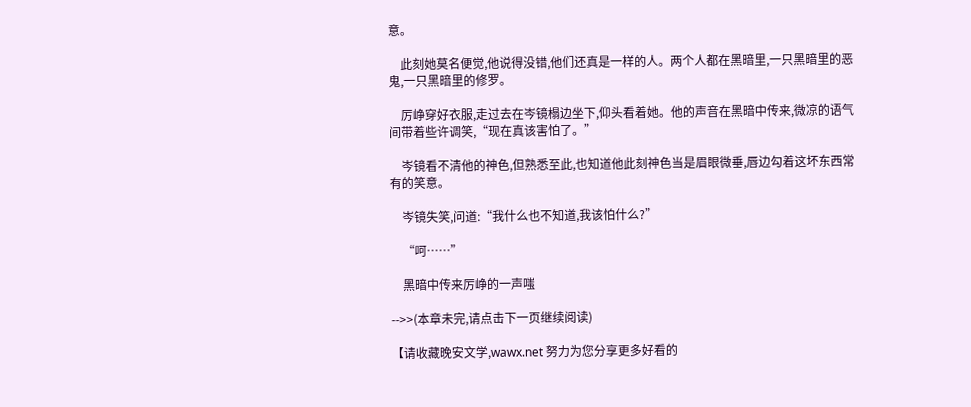意。

    此刻她莫名便觉,他说得没错,他们还真是一样的人。两个人都在黑暗里,一只黑暗里的恶鬼,一只黑暗里的修罗。

    厉峥穿好衣服,走过去在岑镜榻边坐下,仰头看着她。他的声音在黑暗中传来,微凉的语气间带着些许调笑,“现在真该害怕了。”

    岑镜看不清他的神色,但熟悉至此,也知道他此刻神色当是眉眼微垂,唇边勾着这坏东西常有的笑意。

    岑镜失笑,问道:“我什么也不知道,我该怕什么?”

    “呵……”

    黑暗中传来厉峥的一声嗤

-->>(本章未完,请点击下一页继续阅读)

【请收藏晚安文学,wawx.net 努力为您分享更多好看的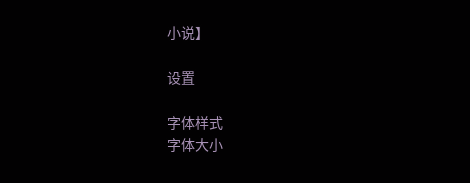小说】

设置

字体样式
字体大小